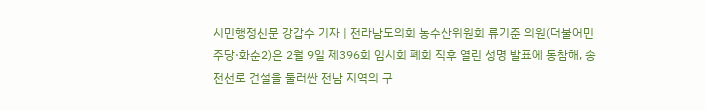시민행정신문 강갑수 기자 | 전라남도의회 농수산위원회 류기준 의원(더불어민주당·화순2)은 2월 9일 제396회 임시회 폐회 직후 열린 성명 발표에 동참해, 송전선로 건설을 둘러싼 전남 지역의 구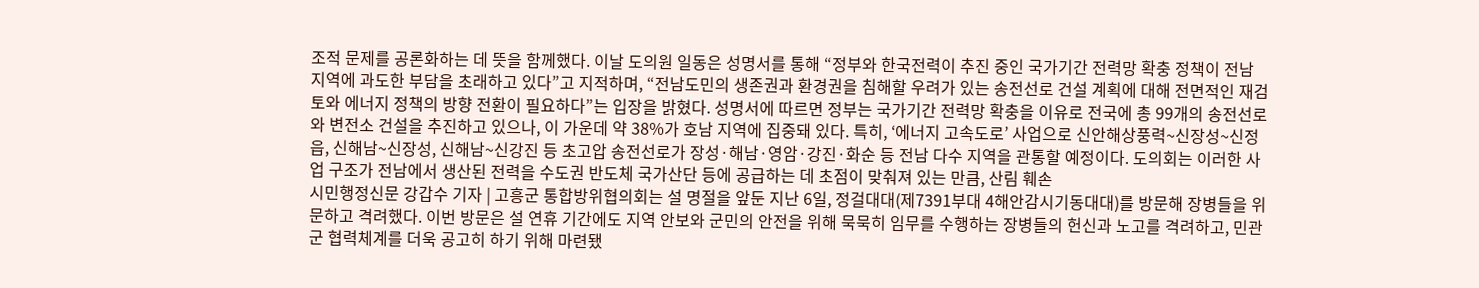조적 문제를 공론화하는 데 뜻을 함께했다. 이날 도의원 일동은 성명서를 통해 “정부와 한국전력이 추진 중인 국가기간 전력망 확충 정책이 전남 지역에 과도한 부담을 초래하고 있다”고 지적하며, “전남도민의 생존권과 환경권을 침해할 우려가 있는 송전선로 건설 계획에 대해 전면적인 재검토와 에너지 정책의 방향 전환이 필요하다”는 입장을 밝혔다. 성명서에 따르면 정부는 국가기간 전력망 확충을 이유로 전국에 총 99개의 송전선로와 변전소 건설을 추진하고 있으나, 이 가운데 약 38%가 호남 지역에 집중돼 있다. 특히, ‘에너지 고속도로’ 사업으로 신안해상풍력~신장성~신정읍, 신해남~신장성, 신해남~신강진 등 초고압 송전선로가 장성·해남·영암·강진·화순 등 전남 다수 지역을 관통할 예정이다. 도의회는 이러한 사업 구조가 전남에서 생산된 전력을 수도권 반도체 국가산단 등에 공급하는 데 초점이 맞춰져 있는 만큼, 산림 훼손
시민행정신문 강갑수 기자 | 고흥군 통합방위협의회는 설 명절을 앞둔 지난 6일, 정걸대대(제7391부대 4해안감시기동대대)를 방문해 장병들을 위문하고 격려했다. 이번 방문은 설 연휴 기간에도 지역 안보와 군민의 안전을 위해 묵묵히 임무를 수행하는 장병들의 헌신과 노고를 격려하고, 민관군 협력체계를 더욱 공고히 하기 위해 마련됐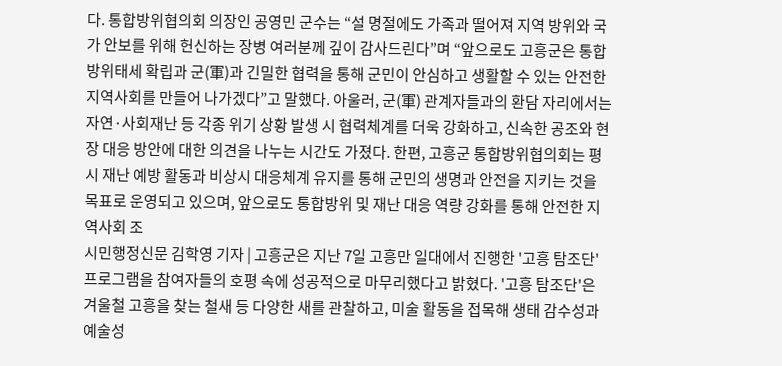다. 통합방위협의회 의장인 공영민 군수는 “설 명절에도 가족과 떨어져 지역 방위와 국가 안보를 위해 헌신하는 장병 여러분께 깊이 감사드린다”며 “앞으로도 고흥군은 통합방위태세 확립과 군(軍)과 긴밀한 협력을 통해 군민이 안심하고 생활할 수 있는 안전한 지역사회를 만들어 나가겠다”고 말했다. 아울러, 군(軍) 관계자들과의 환담 자리에서는 자연·사회재난 등 각종 위기 상황 발생 시 협력체계를 더욱 강화하고, 신속한 공조와 현장 대응 방안에 대한 의견을 나누는 시간도 가졌다. 한편, 고흥군 통합방위협의회는 평시 재난 예방 활동과 비상시 대응체계 유지를 통해 군민의 생명과 안전을 지키는 것을 목표로 운영되고 있으며, 앞으로도 통합방위 및 재난 대응 역량 강화를 통해 안전한 지역사회 조
시민행정신문 김학영 기자 | 고흥군은 지난 7일 고흥만 일대에서 진행한 '고흥 탐조단' 프로그램을 참여자들의 호평 속에 성공적으로 마무리했다고 밝혔다. '고흥 탐조단'은 겨울철 고흥을 찾는 철새 등 다양한 새를 관찰하고, 미술 활동을 접목해 생태 감수성과 예술성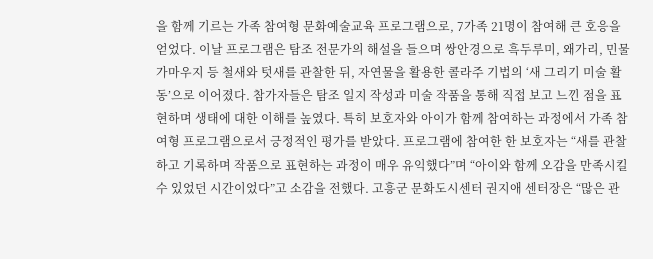을 함께 기르는 가족 참여형 문화예술교육 프로그램으로, 7가족 21명이 참여해 큰 호응을 얻었다. 이날 프로그램은 탐조 전문가의 해설을 들으며 쌍안경으로 흑두루미, 왜가리, 민물가마우지 등 철새와 텃새를 관찰한 뒤, 자연물을 활용한 콜라주 기법의 ‘새 그리기 미술 활동’으로 이어졌다. 참가자들은 탐조 일지 작성과 미술 작품을 통해 직접 보고 느낀 점을 표현하며 생태에 대한 이해를 높였다. 특히 보호자와 아이가 함께 참여하는 과정에서 가족 참여형 프로그램으로서 긍정적인 평가를 받았다. 프로그램에 참여한 한 보호자는 “새를 관찰하고 기록하며 작품으로 표현하는 과정이 매우 유익했다”며 “아이와 함께 오감을 만족시킬 수 있었던 시간이었다”고 소감을 전했다. 고흥군 문화도시센터 권지애 센터장은 “많은 관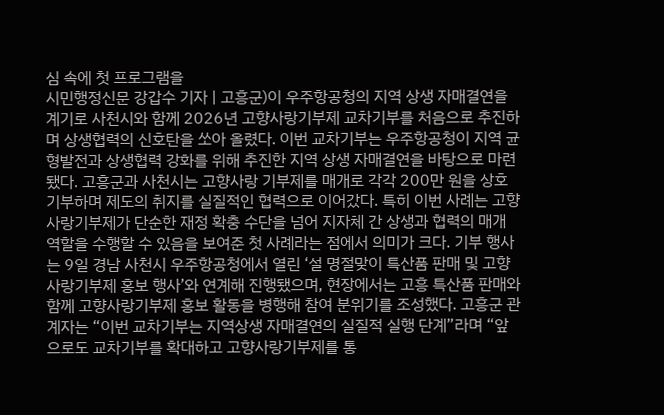심 속에 첫 프로그램을
시민행정신문 강갑수 기자 | 고흥군)이 우주항공청의 지역 상생 자매결연을 계기로 사천시와 함께 2026년 고향사랑기부제 교차기부를 처음으로 추진하며 상생협력의 신호탄을 쏘아 올렸다. 이번 교차기부는 우주항공청이 지역 균형발전과 상생협력 강화를 위해 추진한 지역 상생 자매결연을 바탕으로 마련됐다. 고흥군과 사천시는 고향사랑 기부제를 매개로 각각 200만 원을 상호 기부하며 제도의 취지를 실질적인 협력으로 이어갔다. 특히 이번 사례는 고향사랑기부제가 단순한 재정 확충 수단을 넘어 지자체 간 상생과 협력의 매개 역할을 수행할 수 있음을 보여준 첫 사례라는 점에서 의미가 크다. 기부 행사는 9일 경남 사천시 우주항공청에서 열린 ‘설 명절맞이 특산품 판매 및 고향사랑기부제 홍보 행사’와 연계해 진행됐으며, 현장에서는 고흥 특산품 판매와 함께 고향사랑기부제 홍보 활동을 병행해 참여 분위기를 조성했다. 고흥군 관계자는 “이번 교차기부는 지역상생 자매결연의 실질적 실행 단계”라며 “앞으로도 교차기부를 확대하고 고향사랑기부제를 통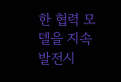한 협력 모델을 지속 발전시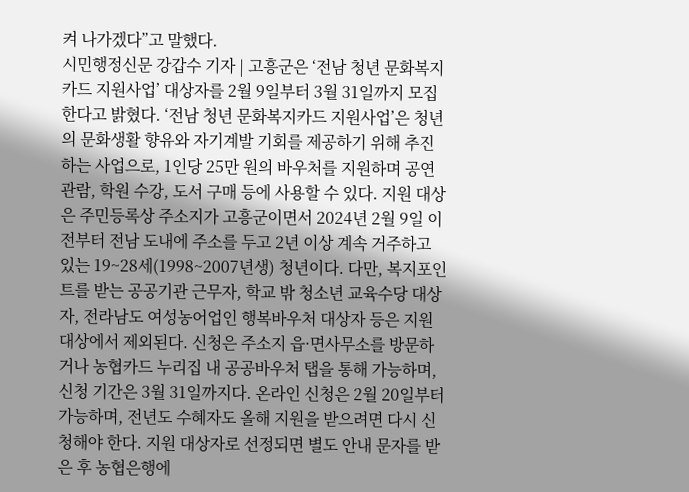켜 나가겠다”고 말했다.
시민행정신문 강갑수 기자 | 고흥군은 ‘전남 청년 문화복지카드 지원사업’ 대상자를 2월 9일부터 3월 31일까지 모집한다고 밝혔다. ‘전남 청년 문화복지카드 지원사업’은 청년의 문화생활 향유와 자기계발 기회를 제공하기 위해 추진하는 사업으로, 1인당 25만 원의 바우처를 지원하며 공연 관람, 학원 수강, 도서 구매 등에 사용할 수 있다. 지원 대상은 주민등록상 주소지가 고흥군이면서 2024년 2월 9일 이전부터 전남 도내에 주소를 두고 2년 이상 계속 거주하고 있는 19~28세(1998~2007년생) 청년이다. 다만, 복지포인트를 받는 공공기관 근무자, 학교 밖 청소년 교육수당 대상자, 전라남도 여성농어업인 행복바우처 대상자 등은 지원 대상에서 제외된다. 신청은 주소지 읍·면사무소를 방문하거나 농협카드 누리집 내 공공바우처 탭을 통해 가능하며, 신청 기간은 3월 31일까지다. 온라인 신청은 2월 20일부터 가능하며, 전년도 수혜자도 올해 지원을 받으려면 다시 신청해야 한다. 지원 대상자로 선정되면 별도 안내 문자를 받은 후 농협은행에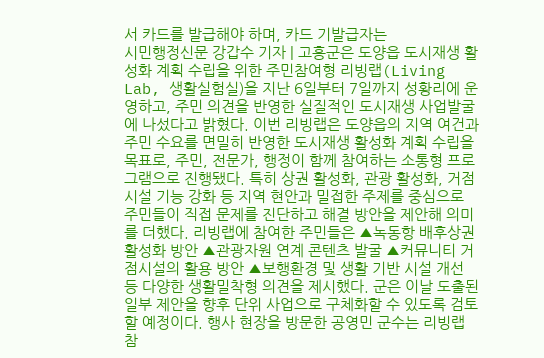서 카드를 발급해야 하며, 카드 기발급자는
시민행정신문 강갑수 기자 | 고흥군은 도양읍 도시재생 활성화 계획 수립을 위한 주민참여형 리빙랩(Living Lab, 생활실험실)을 지난 6일부터 7일까지 성황리에 운영하고, 주민 의견을 반영한 실질적인 도시재생 사업발굴에 나섰다고 밝혔다. 이번 리빙랩은 도양읍의 지역 여건과 주민 수요를 면밀히 반영한 도시재생 활성화 계획 수립을 목표로, 주민, 전문가, 행정이 함께 참여하는 소통형 프로그램으로 진행됐다. 특히 상권 활성화, 관광 활성화, 거점시설 기능 강화 등 지역 현안과 밀접한 주제를 중심으로 주민들이 직접 문제를 진단하고 해결 방안을 제안해 의미를 더했다. 리빙랩에 참여한 주민들은 ▲녹동항 배후상권 활성화 방안 ▲관광자원 연계 콘텐츠 발굴 ▲커뮤니티 거점시설의 활용 방안 ▲보행환경 및 생활 기반 시설 개선 등 다양한 생활밀착형 의견을 제시했다. 군은 이날 도출된 일부 제안을 향후 단위 사업으로 구체화할 수 있도록 검토할 예정이다. 행사 현장을 방문한 공영민 군수는 리빙랩 참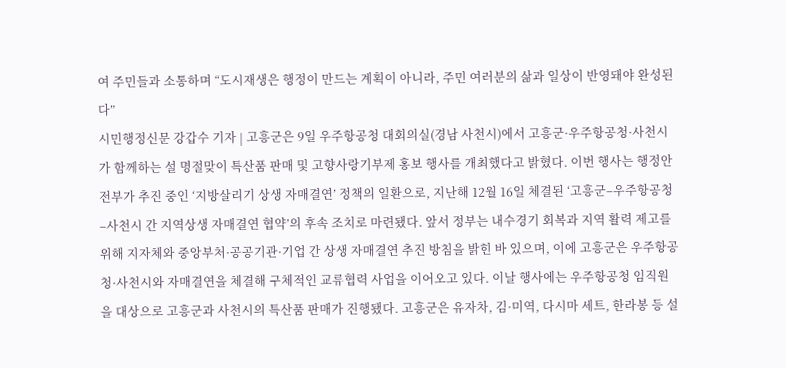여 주민들과 소통하며 “도시재생은 행정이 만드는 계획이 아니라, 주민 여러분의 삶과 일상이 반영돼야 완성된다”
시민행정신문 강갑수 기자 | 고흥군은 9일 우주항공청 대회의실(경남 사천시)에서 고흥군·우주항공청·사천시가 함께하는 설 명절맞이 특산품 판매 및 고향사랑기부제 홍보 행사를 개최했다고 밝혔다. 이번 행사는 행정안전부가 추진 중인 ‘지방살리기 상생 자매결연’ 정책의 일환으로, 지난해 12월 16일 체결된 ‘고흥군–우주항공청–사천시 간 지역상생 자매결연 협약’의 후속 조치로 마련됐다. 앞서 정부는 내수경기 회복과 지역 활력 제고를 위해 지자체와 중앙부처·공공기관·기업 간 상생 자매결연 추진 방침을 밝힌 바 있으며, 이에 고흥군은 우주항공청·사천시와 자매결연을 체결해 구체적인 교류협력 사업을 이어오고 있다. 이날 행사에는 우주항공청 임직원을 대상으로 고흥군과 사천시의 특산품 판매가 진행됐다. 고흥군은 유자차, 김·미역, 다시마 세트, 한라봉 등 설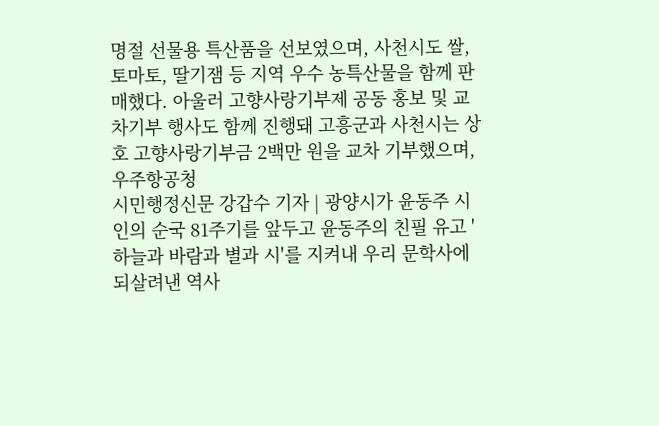명절 선물용 특산품을 선보였으며, 사천시도 쌀, 토마토, 딸기잼 등 지역 우수 농특산물을 함께 판매했다. 아울러 고향사랑기부제 공동 홍보 및 교차기부 행사도 함께 진행돼 고흥군과 사천시는 상호 고향사랑기부금 2백만 원을 교차 기부했으며, 우주항공청
시민행정신문 강갑수 기자 | 광양시가 윤동주 시인의 순국 81주기를 앞두고 윤동주의 친필 유고 '하늘과 바람과 별과 시'를 지켜내 우리 문학사에 되살려낸 역사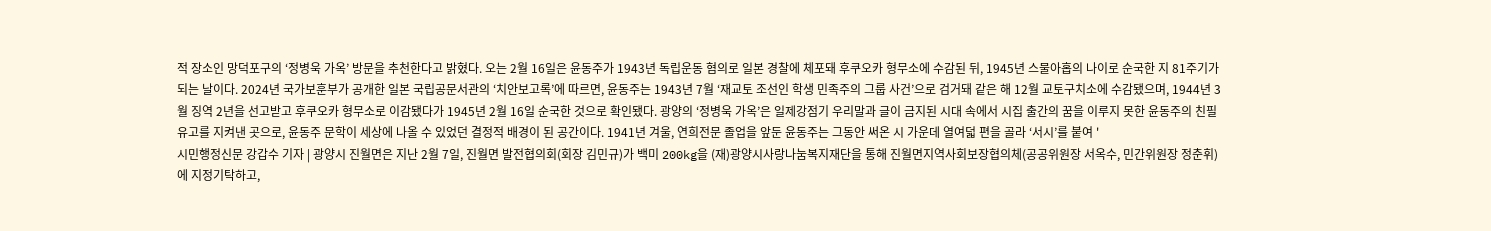적 장소인 망덕포구의 ‘정병욱 가옥’ 방문을 추천한다고 밝혔다. 오는 2월 16일은 윤동주가 1943년 독립운동 혐의로 일본 경찰에 체포돼 후쿠오카 형무소에 수감된 뒤, 1945년 스물아홉의 나이로 순국한 지 81주기가 되는 날이다. 2024년 국가보훈부가 공개한 일본 국립공문서관의 ‘치안보고록’에 따르면, 윤동주는 1943년 7월 ‘재교토 조선인 학생 민족주의 그룹 사건’으로 검거돼 같은 해 12월 교토구치소에 수감됐으며, 1944년 3월 징역 2년을 선고받고 후쿠오카 형무소로 이감됐다가 1945년 2월 16일 순국한 것으로 확인됐다. 광양의 ‘정병욱 가옥’은 일제강점기 우리말과 글이 금지된 시대 속에서 시집 출간의 꿈을 이루지 못한 윤동주의 친필 유고를 지켜낸 곳으로, 윤동주 문학이 세상에 나올 수 있었던 결정적 배경이 된 공간이다. 1941년 겨울, 연희전문 졸업을 앞둔 윤동주는 그동안 써온 시 가운데 열여덟 편을 골라 ‘서시’를 붙여 '
시민행정신문 강갑수 기자 | 광양시 진월면은 지난 2월 7일, 진월면 발전협의회(회장 김민규)가 백미 200kg을 (재)광양시사랑나눔복지재단을 통해 진월면지역사회보장협의체(공공위원장 서옥수, 민간위원장 정춘휘)에 지정기탁하고,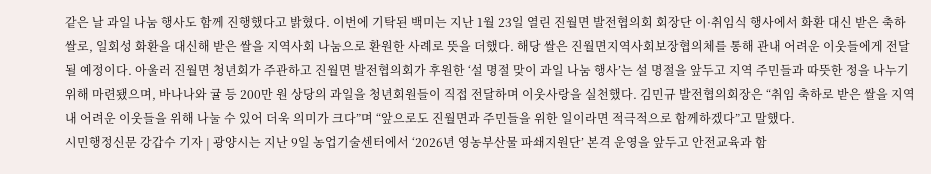같은 날 과일 나눔 행사도 함께 진행했다고 밝혔다. 이번에 기탁된 백미는 지난 1월 23일 열린 진월면 발전협의회 회장단 이·취임식 행사에서 화환 대신 받은 축하 쌀로, 일회성 화환을 대신해 받은 쌀을 지역사회 나눔으로 환원한 사례로 뜻을 더했다. 해당 쌀은 진월면지역사회보장협의체를 통해 관내 어려운 이웃들에게 전달될 예정이다. 아울러 진월면 청년회가 주관하고 진월면 발전협의회가 후원한 ‘설 명절 맞이 과일 나눔 행사’는 설 명절을 앞두고 지역 주민들과 따뜻한 정을 나누기 위해 마련됐으며, 바나나와 귤 등 200만 원 상당의 과일을 청년회원들이 직접 전달하며 이웃사랑을 실천했다. 김민규 발전협의회장은 “취임 축하로 받은 쌀을 지역 내 어려운 이웃들을 위해 나눌 수 있어 더욱 의미가 크다”며 “앞으로도 진월면과 주민들을 위한 일이라면 적극적으로 함께하겠다”고 말했다.
시민행정신문 강갑수 기자 | 광양시는 지난 9일 농업기술센터에서 ‘2026년 영농부산물 파쇄지원단’ 본격 운영을 앞두고 안전교육과 함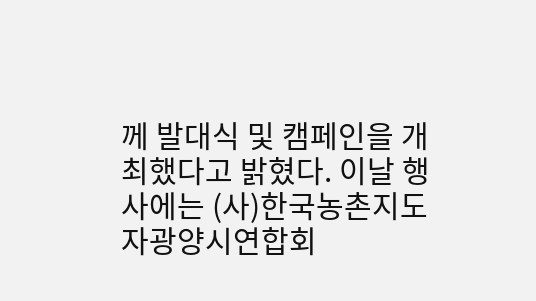께 발대식 및 캠페인을 개최했다고 밝혔다. 이날 행사에는 (사)한국농촌지도자광양시연합회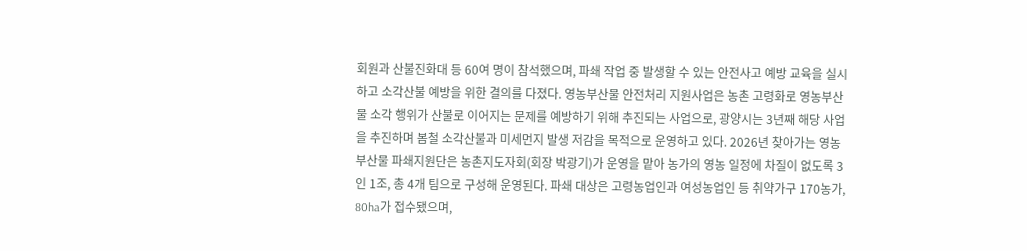회원과 산불진화대 등 60여 명이 참석했으며, 파쇄 작업 중 발생할 수 있는 안전사고 예방 교육을 실시하고 소각산불 예방을 위한 결의를 다졌다. 영농부산물 안전처리 지원사업은 농촌 고령화로 영농부산물 소각 행위가 산불로 이어지는 문제를 예방하기 위해 추진되는 사업으로, 광양시는 3년째 해당 사업을 추진하며 봄철 소각산불과 미세먼지 발생 저감을 목적으로 운영하고 있다. 2026년 찾아가는 영농부산물 파쇄지원단은 농촌지도자회(회장 박광기)가 운영을 맡아 농가의 영농 일정에 차질이 없도록 3인 1조, 총 4개 팀으로 구성해 운영된다. 파쇄 대상은 고령농업인과 여성농업인 등 취약가구 170농가, 80ha가 접수됐으며,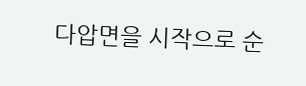다압면을 시작으로 순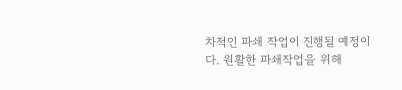차적인 파쇄 작업이 진행될 예정이다. 원활한 파쇄작업을 위해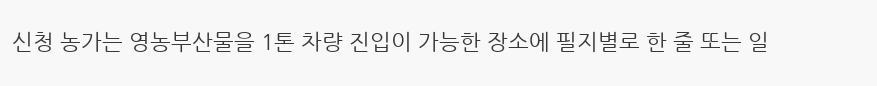신청 농가는 영농부산물을 1톤 차량 진입이 가능한 장소에 필지별로 한 줄 또는 일